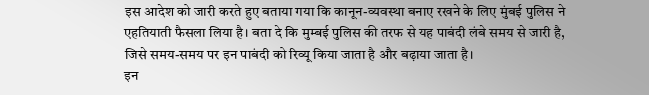इस आदेश को जारी करते हुए बताया गया कि कानून-व्यवस्था बनाए रखने के लिए मुंबई पुलिस ने एहतियाती फैसला लिया है। बता दे कि मुम्बई पुलिस की तरफ से यह पाबंदी लंबे समय से जारी है, जिसे समय-समय पर इन पाबंदी को रिव्यू किया जाता है और बढ़ाया जाता है।
इन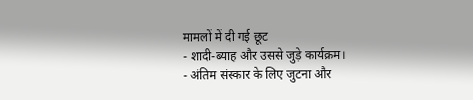मामलों में दी गई छूट
- शादी-ब्याह और उससे जुड़े कार्यक्रम।
- अंतिम संस्कार के लिए जुटना और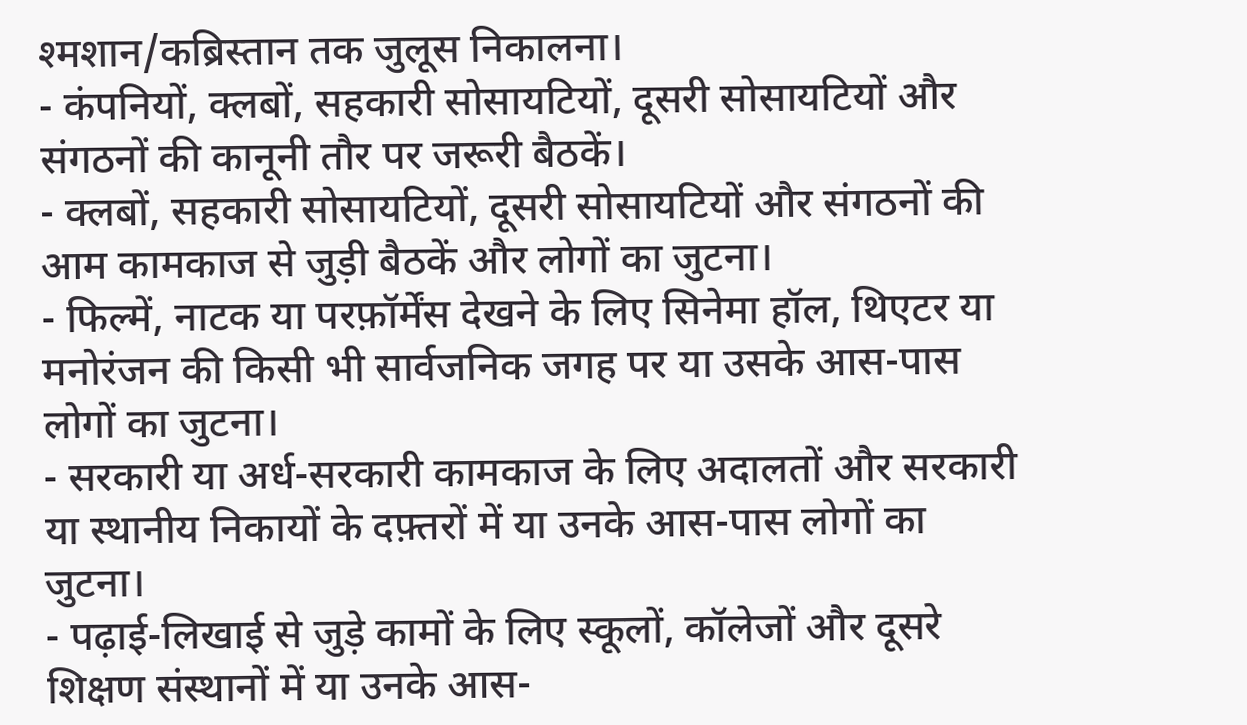श्मशान/कब्रिस्तान तक जुलूस निकालना।
- कंपनियों, क्लबों, सहकारी सोसायटियों, दूसरी सोसायटियों और संगठनों की कानूनी तौर पर जरूरी बैठकें।
- क्लबों, सहकारी सोसायटियों, दूसरी सोसायटियों और संगठनों की आम कामकाज से जुड़ी बैठकें और लोगों का जुटना।
- फिल्में, नाटक या परफ़ॉर्मेंस देखने के लिए सिनेमा हॉल, थिएटर या मनोरंजन की किसी भी सार्वजनिक जगह पर या उसके आस-पास लोगों का जुटना।
- सरकारी या अर्ध-सरकारी कामकाज के लिए अदालतों और सरकारी या स्थानीय निकायों के दफ़्तरों में या उनके आस-पास लोगों का जुटना।
- पढ़ाई-लिखाई से जुड़े कामों के लिए स्कूलों, कॉलेजों और दूसरे शिक्षण संस्थानों में या उनके आस-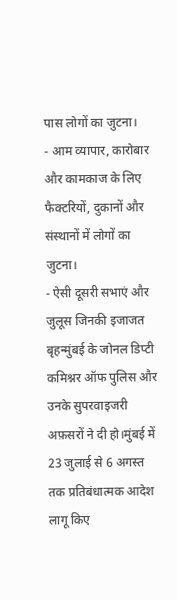पास लोगों का जुटना।
- आम व्यापार, कारोबार और कामकाज के लिए फैक्टरियों, दुकानों और संस्थानों में लोगों का जुटना।
- ऐसी दूसरी सभाएं और जुलूस जिनकी इजाजत बृहन्मुंबई के जोनल डिप्टी कमिश्नर ऑफ पुलिस और उनके सुपरवाइजरी अफ़सरों ने दी हो।मुंबई में 23 जुलाई से 6 अगस्त तक प्रतिबंधात्मक आदेश लागू किए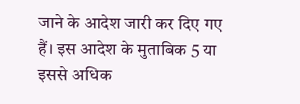जाने के आदेश जारी कर दिए गए हैं। इस आदेश के मुताबिक 5 या इससे अधिक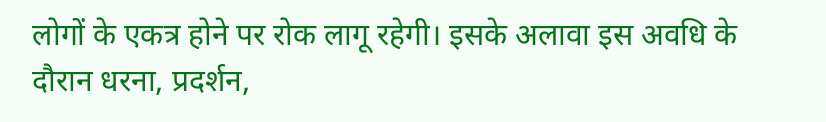लोगों के एकत्र होने पर रोक लागू रहेगी। इसके अलावा इस अवधि के दौरान धरना, प्रदर्शन,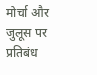मोर्चा और जुलूस पर प्रतिबंध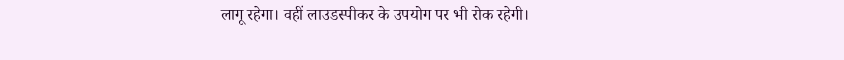लागू रहेगा। वहीं लाउडस्पीकर के उपयोग पर भी रोक रहेगी।